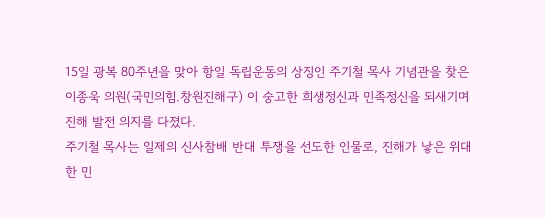15일 광복 80주년을 맞아 항일 독립운동의 상징인 주기철 목사 기념관을 찾은 이종욱 의원(국민의힘.창원진해구) 이 숭고한 희생정신과 민족정신을 되새기며 진해 발전 의지를 다졌다.
주기철 목사는 일제의 신사참배 반대 투쟁을 선도한 인물로, 진해가 낳은 위대한 민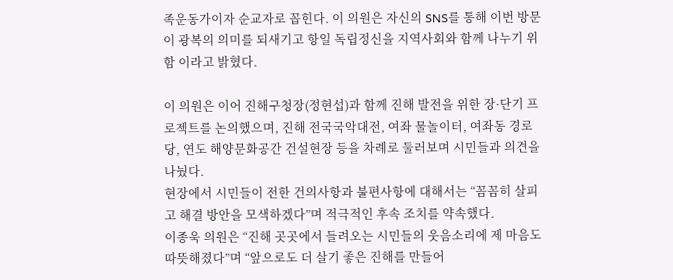족운동가이자 순교자로 꼽힌다. 이 의원은 자신의 SNS를 통해 이번 방문이 광복의 의미를 되새기고 항일 독립정신을 지역사회와 함께 나누기 위함 이라고 밝혔다.

이 의원은 이어 진해구청장(정현섭)과 함께 진해 발전을 위한 장·단기 프로젝트를 논의했으며, 진해 전국국악대전, 여좌 물놀이터, 여좌동 경로당, 연도 해양문화공간 건설현장 등을 차례로 둘러보며 시민들과 의견을 나눴다.
현장에서 시민들이 전한 건의사항과 불편사항에 대해서는 “꼼꼼히 살피고 해결 방안을 모색하겠다”며 적극적인 후속 조치를 약속했다.
이종욱 의원은 “진해 곳곳에서 들려오는 시민들의 웃음소리에 제 마음도 따뜻해졌다”며 “앞으로도 더 살기 좋은 진해를 만들어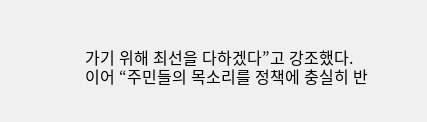가기 위해 최선을 다하겠다”고 강조했다.
이어 “주민들의 목소리를 정책에 충실히 반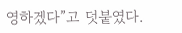영하겠다”고 덧붙였다.